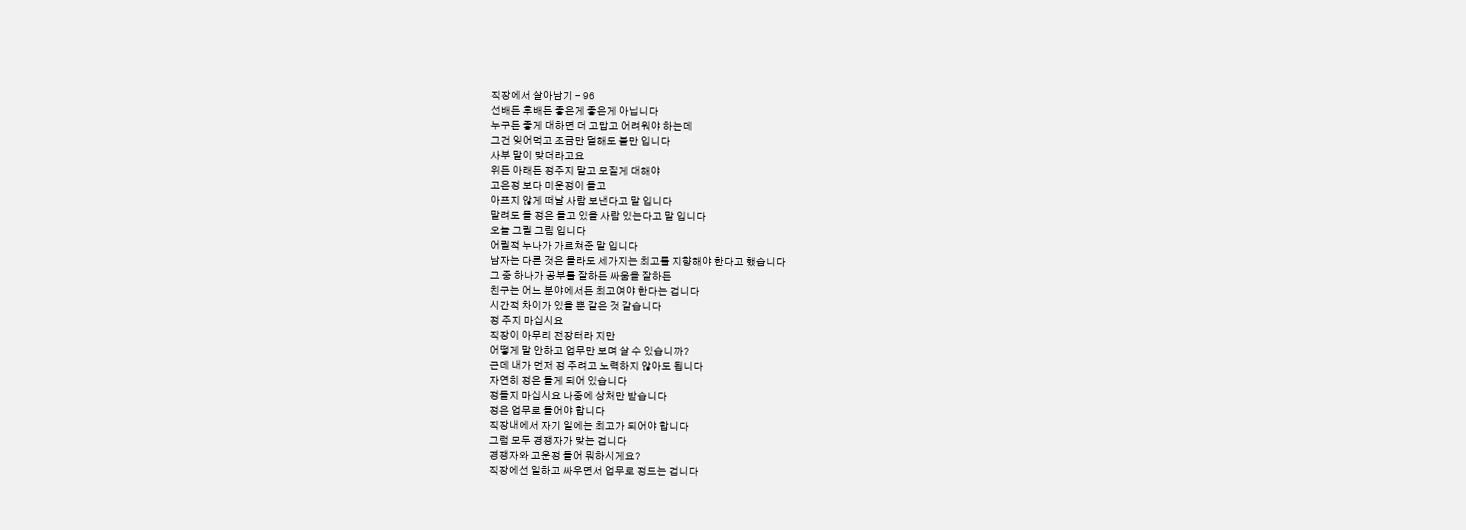직장에서 살아남기 - 96
선배든 후배든 좋은게 좋은게 아닙니다
누구든 좋게 대하면 더 고맙고 어려워야 하는데
그건 잊어먹고 조금만 덜해도 불만 입니다
사부 말이 맞더라고요
위든 아래든 정주지 말고 모질게 대해야
고은정 보다 미운정이 들고
아프지 않게 떠날 사람 보낸다고 말 입니다
말려도 들 정은 들고 있을 사람 있는다고 말 입니다
오늘 그릴 그림 입니다
어릴적 누나가 가르쳐준 말 입니다
남자는 다른 것은 몰라도 세가지는 최고를 지향해야 한다고 했습니다
그 중 하나가 공부를 잘하든 싸움을 잘하든
친구는 어느 분야에서든 최고여야 한다는 겁니다
시간적 차이가 있을 뿐 같은 것 같습니다
정 주지 마십시요
직장이 아무리 전장터라 지만
어떻게 말 안하고 업무만 보며 살 수 있습니까?
근데 내가 먼저 정 주려고 노력하지 않아도 됩니다
자연히 정은 들게 되어 있습니다
정들지 마십시요 나중에 상처만 받습니다
정은 업무로 들어야 합니다
직장내에서 자기 일에는 최고가 되어야 합니다
그럼 모두 경쟁자가 맞는 겁니다
경쟁자와 고운정 들어 뭐하시게요?
직장에선 일하고 싸우면서 업무로 정드는 겁니다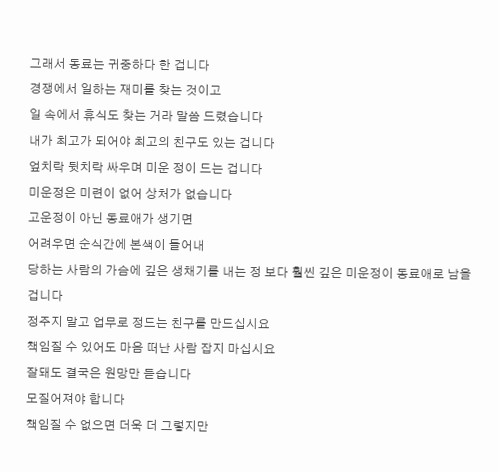그래서 동료는 귀중하다 한 겁니다
경쟁에서 일하는 재미를 찾는 것이고
일 속에서 휴식도 찾는 거라 말씀 드렸습니다
내가 최고가 되어야 최고의 친구도 있는 겁니다
엎치락 뒷치락 싸우며 미운 정이 드는 겁니다
미운정은 미련이 없어 상처가 없습니다
고운정이 아닌 동료애가 생기면
어려우면 순식간에 본색이 들어내
당하는 사람의 가슴에 깊은 생채기를 내는 정 보다 훨씬 깊은 미운정이 동료애로 남을 겁니다
정주지 말고 업무로 정드는 친구를 만드십시요
책임질 수 있어도 마음 떠난 사람 잡지 마십시요
잘돼도 결국은 원망만 듣습니다
모질어져야 합니다
책임질 수 없으면 더욱 더 그렇지만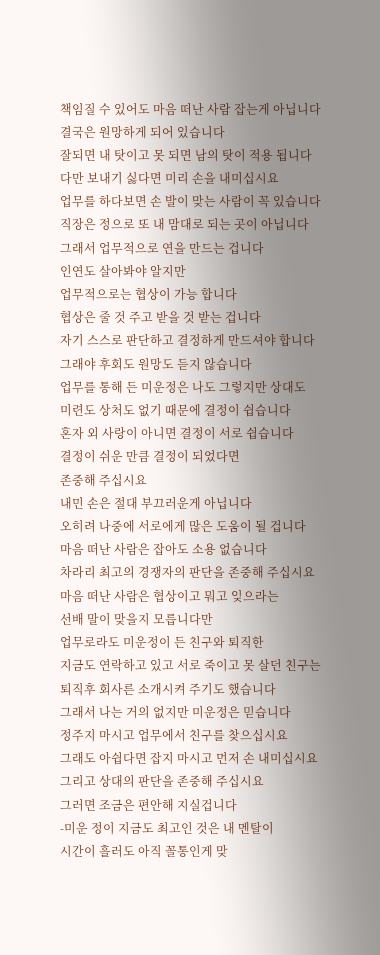책임질 수 있어도 마음 떠난 사람 잡는게 아닙니다
결국은 원망하게 되어 있습니다
잘되면 내 탓이고 못 되면 남의 탓이 적용 됩니다
다만 보내기 싫다면 미리 손을 내미십시요
업무를 하다보면 손 발이 맞는 사람이 꼭 있습니다
직장은 정으로 또 내 맘대로 되는 곳이 아닙니다
그래서 업무적으로 연을 만드는 겁니다
인연도 살아봐야 알지만
업무적으로는 협상이 가능 합니다
협상은 줄 것 주고 받을 것 받는 겁니다
자기 스스로 판단하고 결정하게 만드셔야 합니다
그래야 후회도 원망도 듣지 않습니다
업무를 통해 든 미운정은 나도 그렇지만 상대도
미련도 상처도 없기 때문에 결정이 쉽습니다
혼자 외 사랑이 아니면 결정이 서로 쉽습니다
결정이 쉬운 만큼 결정이 되었다면
존중해 주십시요
내민 손은 절대 부끄러운게 아닙니다
오히려 나중에 서로에게 많은 도움이 될 겁니다
마음 떠난 사람은 잡아도 소용 없습니다
차라리 최고의 경쟁자의 판단을 존중해 주십시요
마음 떠난 사람은 협상이고 뭐고 잊으라는
선배 말이 맞을지 모릅니다만
업무로라도 미운정이 든 친구와 퇴직한
지금도 연락하고 있고 서로 죽이고 못 살던 친구는
퇴직후 회사른 소개시켜 주기도 했습니다
그래서 나는 거의 없지만 미운정은 믿습니다
정주지 마시고 업무에서 친구를 찾으십시요
그래도 아쉽다면 잡지 마시고 먼저 손 내미십시요
그리고 상대의 판단을 존중해 주십시요
그러면 조금은 편안해 지실겁니다
-미운 정이 지금도 최고인 것은 내 멘탈이
시간이 흘러도 아직 꼴통인게 맞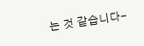는 것 같습니다-